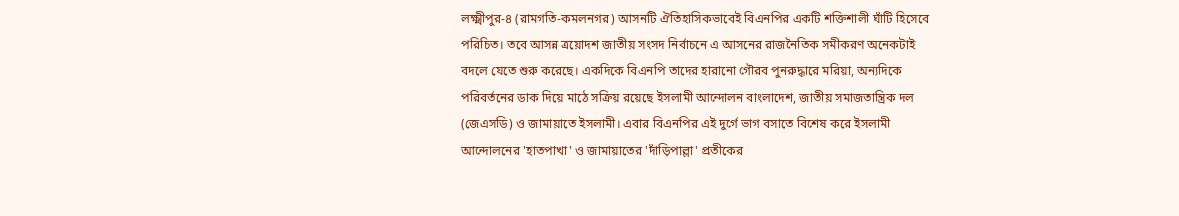লক্ষ্মীপুর-৪ (রামগতি-কমলনগর) আসনটি ঐতিহাসিকভাবেই বিএনপির একটি শক্তিশালী ঘাঁটি হিসেবে পরিচিত। তবে আসন্ন ত্রয়োদশ জাতীয় সংসদ নির্বাচনে এ আসনের রাজনৈতিক সমীকরণ অনেকটাই বদলে যেতে শুরু করেছে। একদিকে বিএনপি তাদের হারানো গৌরব পুনরুদ্ধারে মরিয়া, অন্যদিকে পরিবর্তনের ডাক দিয়ে মাঠে সক্রিয় রয়েছে ইসলামী আন্দোলন বাংলাদেশ, জাতীয় সমাজতান্ত্রিক দল (জেএসডি) ও জামায়াতে ইসলামী। এবার বিএনপির এই দুর্গে ভাগ বসাতে বিশেষ করে ইসলামী আন্দোলনের 'হাতপাখা' ও জামায়াতের 'দাঁড়িপাল্লা' প্রতীকের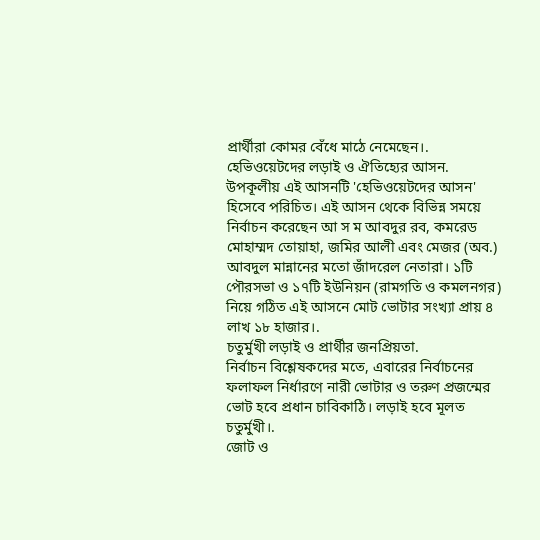প্রার্থীরা কোমর বেঁধে মাঠে নেমেছেন।.
হেভিওয়েটদের লড়াই ও ঐতিহ্যের আসন.
উপকূলীয় এই আসনটি 'হেভিওয়েটদের আসন' হিসেবে পরিচিত। এই আসন থেকে বিভিন্ন সময়ে নির্বাচন করেছেন আ স ম আবদুর রব, কমরেড মোহাম্মদ তোয়াহা, জমির আলী এবং মেজর (অব.) আবদুল মান্নানের মতো জাঁদরেল নেতারা। ১টি পৌরসভা ও ১৭টি ইউনিয়ন (রামগতি ও কমলনগর) নিয়ে গঠিত এই আসনে মোট ভোটার সংখ্যা প্রায় ৪ লাখ ১৮ হাজার।.
চতুর্মুখী লড়াই ও প্রার্থীর জনপ্রিয়তা.
নির্বাচন বিশ্লেষকদের মতে, এবারের নির্বাচনের ফলাফল নির্ধারণে নারী ভোটার ও তরুণ প্রজন্মের ভোট হবে প্রধান চাবিকাঠি। লড়াই হবে মূলত চতুর্মুখী।.
জোট ও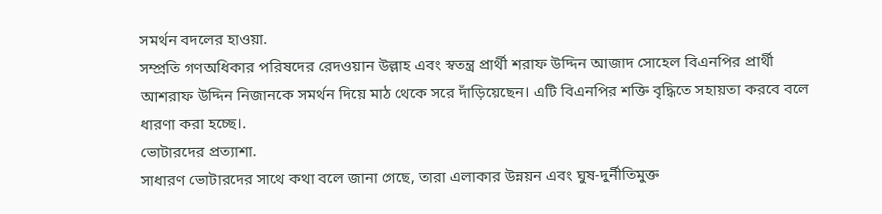সমর্থন বদলের হাওয়া.
সম্প্রতি গণঅধিকার পরিষদের রেদওয়ান উল্লাহ এবং স্বতন্ত্র প্রার্থী শরাফ উদ্দিন আজাদ সোহেল বিএনপির প্রার্থী আশরাফ উদ্দিন নিজানকে সমর্থন দিয়ে মাঠ থেকে সরে দাঁড়িয়েছেন। এটি বিএনপির শক্তি বৃদ্ধিতে সহায়তা করবে বলে ধারণা করা হচ্ছে।.
ভোটারদের প্রত্যাশা.
সাধারণ ভোটারদের সাথে কথা বলে জানা গেছে, তারা এলাকার উন্নয়ন এবং ঘুষ-দুর্নীতিমুক্ত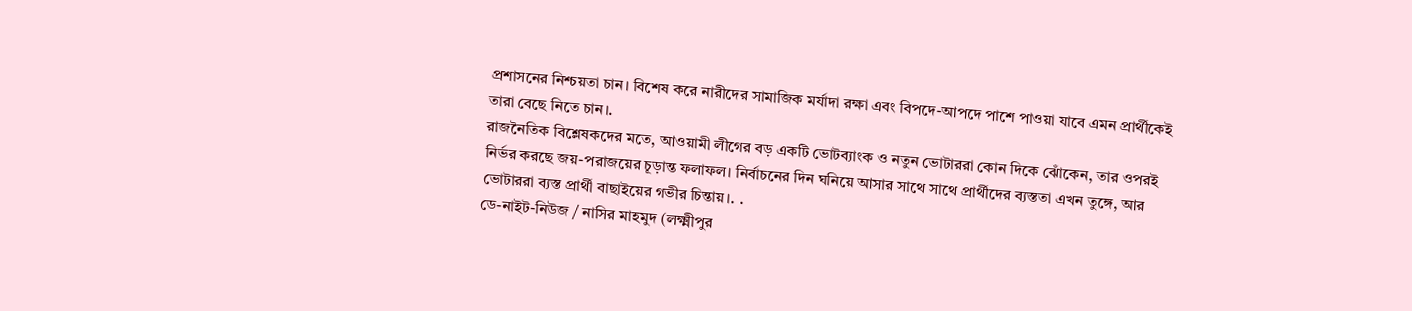প্রশাসনের নিশ্চয়তা চান। বিশেষ করে নারীদের সামাজিক মর্যাদা রক্ষা এবং বিপদে-আপদে পাশে পাওয়া যাবে এমন প্রার্থীকেই তারা বেছে নিতে চান।.
রাজনৈতিক বিশ্লেষকদের মতে, আওয়ামী লীগের বড় একটি ভোটব্যাংক ও নতুন ভোটাররা কোন দিকে ঝোঁকেন, তার ওপরই নির্ভর করছে জয়-পরাজয়ের চূড়ান্ত ফলাফল। নির্বাচনের দিন ঘনিয়ে আসার সাথে সাথে প্রার্থীদের ব্যস্ততা এখন তুঙ্গে, আর ভোটাররা ব্যস্ত প্রার্থী বাছাইয়ের গভীর চিন্তায়।. .
ডে-নাইট-নিউজ / নাসির মাহমুদ (লক্ষ্মীপুর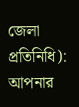জেলা প্রতিনিধি):
আপনার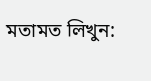মতামত লিখুন: